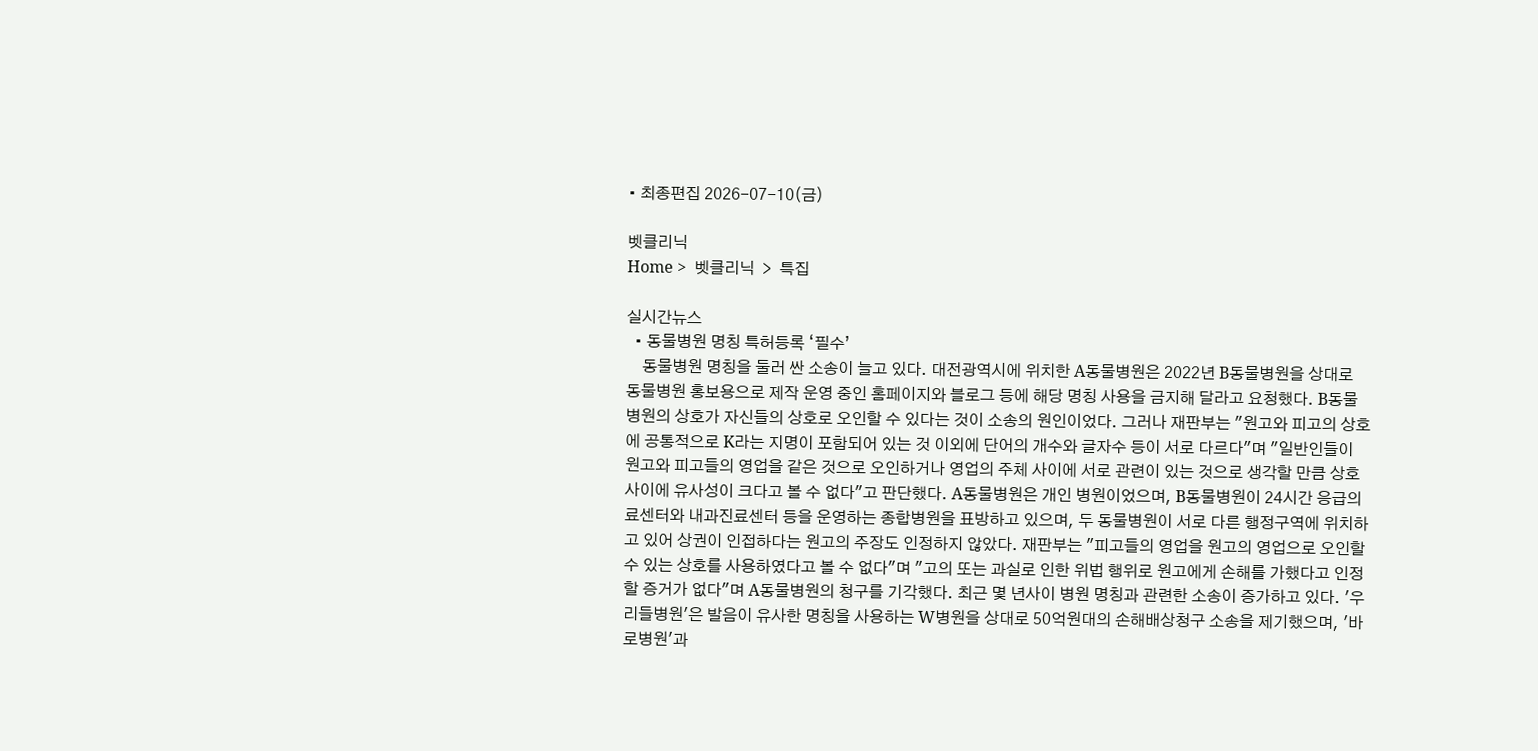• 최종편집 2026-07-10(금)

벳클리닉
Home >  벳클리닉  >  특집

실시간뉴스
  • 동물병원 명칭 특허등록 ‘필수’
    동물병원 명칭을 둘러 싼 소송이 늘고 있다. 대전광역시에 위치한 A동물병원은 2022년 B동물병원을 상대로 동물병원 홍보용으로 제작 운영 중인 홈페이지와 블로그 등에 해당 명칭 사용을 금지해 달라고 요청했다. B동물병원의 상호가 자신들의 상호로 오인할 수 있다는 것이 소송의 원인이었다. 그러나 재판부는 "원고와 피고의 상호에 공통적으로 K라는 지명이 포함되어 있는 것 이외에 단어의 개수와 글자수 등이 서로 다르다"며 "일반인들이 원고와 피고들의 영업을 같은 것으로 오인하거나 영업의 주체 사이에 서로 관련이 있는 것으로 생각할 만큼 상호 사이에 유사성이 크다고 볼 수 없다"고 판단했다. A동물병원은 개인 병원이었으며, B동물병원이 24시간 응급의료센터와 내과진료센터 등을 운영하는 종합병원을 표방하고 있으며, 두 동물병원이 서로 다른 행정구역에 위치하고 있어 상권이 인접하다는 원고의 주장도 인정하지 않았다. 재판부는 "피고들의 영업을 원고의 영업으로 오인할 수 있는 상호를 사용하였다고 볼 수 없다"며 "고의 또는 과실로 인한 위법 행위로 원고에게 손해를 가했다고 인정할 증거가 없다"며 A동물병원의 청구를 기각했다. 최근 몇 년사이 병원 명칭과 관련한 소송이 증가하고 있다. '우리들병원'은 발음이 유사한 명칭을 사용하는 W병원을 상대로 50억원대의 손해배상청구 소송을 제기했으며, '바로병원'과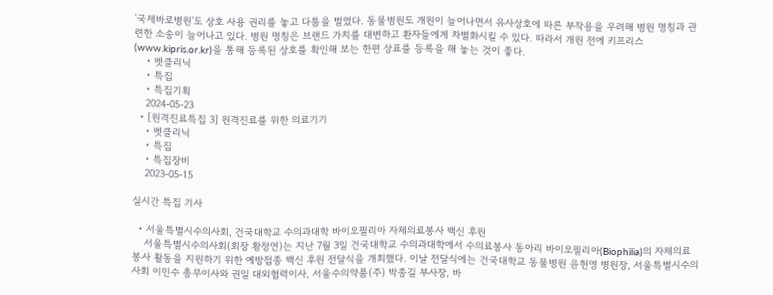'국제바로병원'도 상호 사용 권리를 놓고 다툼을 벌였다. 동물병원도 개원이 늘어나면서 유사상호에 따른 부작용을 우려해 병원 명칭과 관련한 소송이 늘어나고 있다. 병원 명칭은 브랜드 가치를 대변하고 환자들에게 차별화시킬 수 있다. 따라서 개원 전에 키프리스(www.kipris.or.kr)을 통해 등록된 상호를 확인해 보는 한편 상표를 등록을 해 놓는 것이 좋다.
    • 벳클리닉
    • 특집
    • 특집기획
    2024-05-23
  • [원격진료특집 3] 원격진료를 위한 의료기기
    • 벳클리닉
    • 특집
    • 특집장비
    2023-05-15

실시간 특집 기사

  • 서울특별시수의사회, 건국대학교 수의과대학 바이오필리아 자체의료봉사 백신 후원
    서울특별시수의사회(회장 황정연)는 지난 7월 3일 건국대학교 수의과대학에서 수의료봉사 동아리 바이오필리아(Biophilia)의 자체의료봉사 활동을 지원하기 위한 예방접종 백신 후원 전달식을 개최했다. 이날 전달식에는 건국대학교 동물병원 윤헌영 병원장, 서울특별시수의사회 이민수 총무이사와 권일 대외협력이사, 서울수의약품(주) 박종길 부사장, 바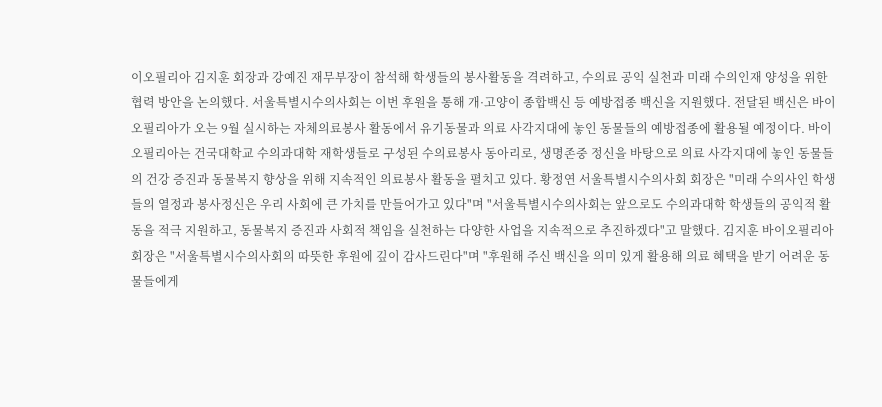이오필리아 김지훈 회장과 강예진 재무부장이 참석해 학생들의 봉사활동을 격려하고, 수의료 공익 실천과 미래 수의인재 양성을 위한 협력 방안을 논의했다. 서울특별시수의사회는 이번 후원을 통해 개·고양이 종합백신 등 예방접종 백신을 지원했다. 전달된 백신은 바이오필리아가 오는 9월 실시하는 자체의료봉사 활동에서 유기동물과 의료 사각지대에 놓인 동물들의 예방접종에 활용될 예정이다. 바이오필리아는 건국대학교 수의과대학 재학생들로 구성된 수의료봉사 동아리로, 생명존중 정신을 바탕으로 의료 사각지대에 놓인 동물들의 건강 증진과 동물복지 향상을 위해 지속적인 의료봉사 활동을 펼치고 있다. 황정연 서울특별시수의사회 회장은 "미래 수의사인 학생들의 열정과 봉사정신은 우리 사회에 큰 가치를 만들어가고 있다"며 "서울특별시수의사회는 앞으로도 수의과대학 학생들의 공익적 활동을 적극 지원하고, 동물복지 증진과 사회적 책임을 실천하는 다양한 사업을 지속적으로 추진하겠다"고 말했다. 김지훈 바이오필리아 회장은 "서울특별시수의사회의 따뜻한 후원에 깊이 감사드린다"며 "후원해 주신 백신을 의미 있게 활용해 의료 혜택을 받기 어려운 동물들에게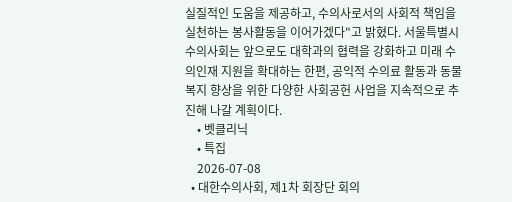실질적인 도움을 제공하고, 수의사로서의 사회적 책임을 실천하는 봉사활동을 이어가겠다"고 밝혔다. 서울특별시수의사회는 앞으로도 대학과의 협력을 강화하고 미래 수의인재 지원을 확대하는 한편, 공익적 수의료 활동과 동물복지 향상을 위한 다양한 사회공헌 사업을 지속적으로 추진해 나갈 계획이다.
    • 벳클리닉
    • 특집
    2026-07-08
  • 대한수의사회, 제1차 회장단 회의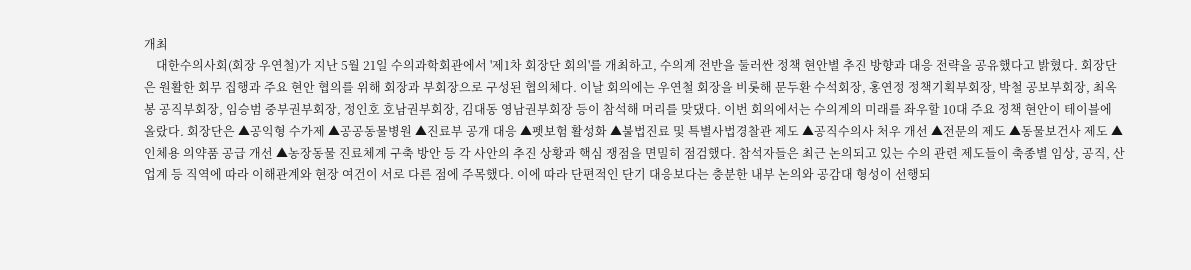개최
    대한수의사회(회장 우연철)가 지난 5월 21일 수의과학회관에서 '제1차 회장단 회의'를 개최하고, 수의계 전반을 둘러싼 정책 현안별 추진 방향과 대응 전략을 공유했다고 밝혔다. 회장단은 원활한 회무 집행과 주요 현안 협의를 위해 회장과 부회장으로 구성된 협의체다. 이날 회의에는 우연철 회장을 비롯해 문두환 수석회장, 홍연정 정책기획부회장, 박철 공보부회장, 최옥봉 공직부회장, 임승범 중부권부회장, 정인호 호남권부회장, 김대동 영남권부회장 등이 참석해 머리를 맞댔다. 이번 회의에서는 수의계의 미래를 좌우할 10대 주요 정책 현안이 테이블에 올랐다. 회장단은 ▲공익형 수가제 ▲공공동물병원 ▲진료부 공개 대응 ▲펫보험 활성화 ▲불법진료 및 특별사법경찰관 제도 ▲공직수의사 처우 개선 ▲전문의 제도 ▲동물보건사 제도 ▲인체용 의약품 공급 개선 ▲농장동물 진료체계 구축 방안 등 각 사안의 추진 상황과 핵심 쟁점을 면밀히 점검했다. 참석자들은 최근 논의되고 있는 수의 관련 제도들이 축종별 임상, 공직, 산업계 등 직역에 따라 이해관계와 현장 여건이 서로 다른 점에 주목했다. 이에 따라 단편적인 단기 대응보다는 충분한 내부 논의와 공감대 형성이 선행되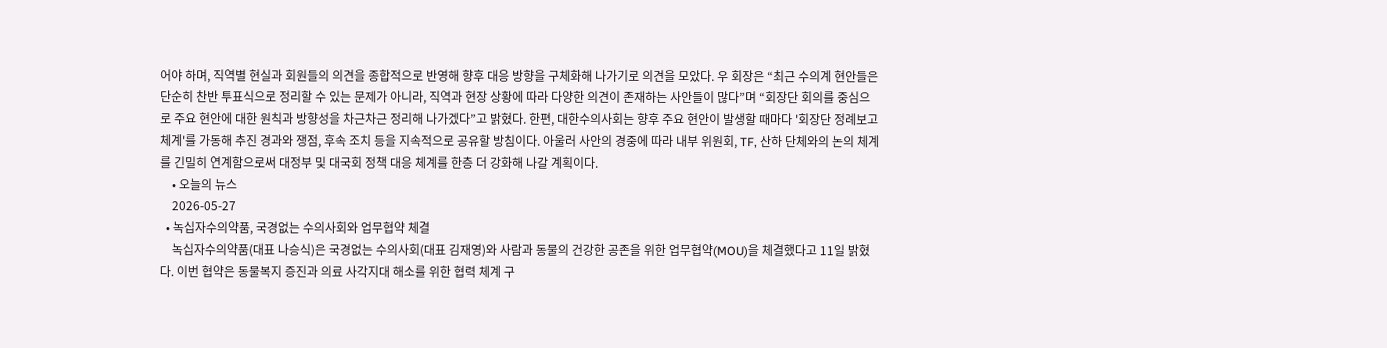어야 하며, 직역별 현실과 회원들의 의견을 종합적으로 반영해 향후 대응 방향을 구체화해 나가기로 의견을 모았다. 우 회장은 “최근 수의계 현안들은 단순히 찬반 투표식으로 정리할 수 있는 문제가 아니라, 직역과 현장 상황에 따라 다양한 의견이 존재하는 사안들이 많다”며 “회장단 회의를 중심으로 주요 현안에 대한 원칙과 방향성을 차근차근 정리해 나가겠다”고 밝혔다. 한편, 대한수의사회는 향후 주요 현안이 발생할 때마다 '회장단 정례보고 체계'를 가동해 추진 경과와 쟁점, 후속 조치 등을 지속적으로 공유할 방침이다. 아울러 사안의 경중에 따라 내부 위원회, TF, 산하 단체와의 논의 체계를 긴밀히 연계함으로써 대정부 및 대국회 정책 대응 체계를 한층 더 강화해 나갈 계획이다.
    • 오늘의 뉴스
    2026-05-27
  • 녹십자수의약품, 국경없는 수의사회와 업무협약 체결
    녹십자수의약품(대표 나승식)은 국경없는 수의사회(대표 김재영)와 사람과 동물의 건강한 공존을 위한 업무협약(MOU)을 체결했다고 11일 밝혔다. 이번 협약은 동물복지 증진과 의료 사각지대 해소를 위한 협력 체계 구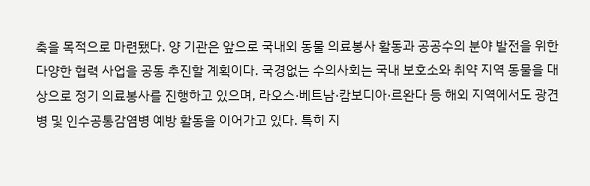축을 목적으로 마련됐다. 양 기관은 앞으로 국내외 동물 의료봉사 활동과 공공수의 분야 발전을 위한 다양한 협력 사업을 공동 추진할 계획이다. 국경없는 수의사회는 국내 보호소와 취약 지역 동물을 대상으로 정기 의료봉사를 진행하고 있으며, 라오스·베트남·캄보디아·르완다 등 해외 지역에서도 광견병 및 인수공통감염병 예방 활동을 이어가고 있다. 특히 지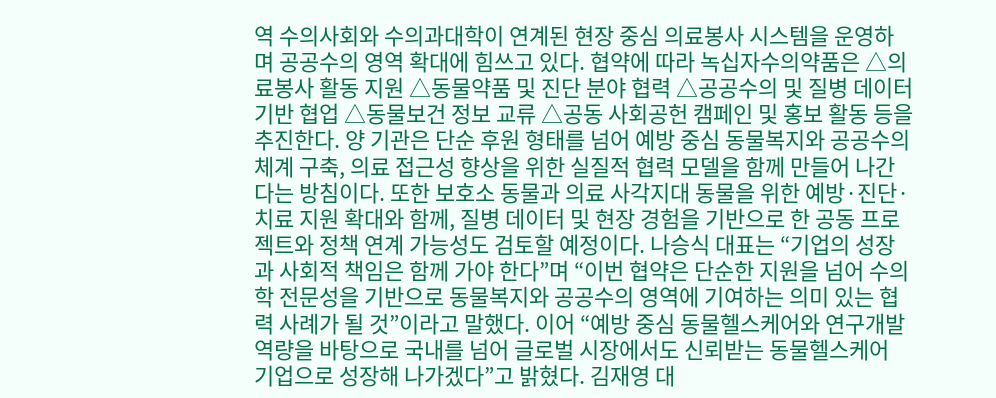역 수의사회와 수의과대학이 연계된 현장 중심 의료봉사 시스템을 운영하며 공공수의 영역 확대에 힘쓰고 있다. 협약에 따라 녹십자수의약품은 △의료봉사 활동 지원 △동물약품 및 진단 분야 협력 △공공수의 및 질병 데이터 기반 협업 △동물보건 정보 교류 △공동 사회공헌 캠페인 및 홍보 활동 등을 추진한다. 양 기관은 단순 후원 형태를 넘어 예방 중심 동물복지와 공공수의 체계 구축, 의료 접근성 향상을 위한 실질적 협력 모델을 함께 만들어 나간다는 방침이다. 또한 보호소 동물과 의료 사각지대 동물을 위한 예방·진단·치료 지원 확대와 함께, 질병 데이터 및 현장 경험을 기반으로 한 공동 프로젝트와 정책 연계 가능성도 검토할 예정이다. 나승식 대표는 “기업의 성장과 사회적 책임은 함께 가야 한다”며 “이번 협약은 단순한 지원을 넘어 수의학 전문성을 기반으로 동물복지와 공공수의 영역에 기여하는 의미 있는 협력 사례가 될 것”이라고 말했다. 이어 “예방 중심 동물헬스케어와 연구개발 역량을 바탕으로 국내를 넘어 글로벌 시장에서도 신뢰받는 동물헬스케어 기업으로 성장해 나가겠다”고 밝혔다. 김재영 대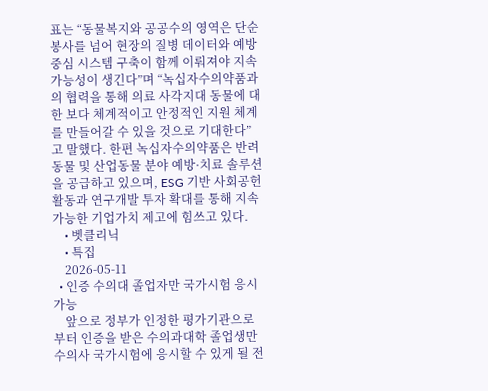표는 “동물복지와 공공수의 영역은 단순 봉사를 넘어 현장의 질병 데이터와 예방 중심 시스템 구축이 함께 이뤄져야 지속가능성이 생긴다”며 “녹십자수의약품과의 협력을 통해 의료 사각지대 동물에 대한 보다 체계적이고 안정적인 지원 체계를 만들어갈 수 있을 것으로 기대한다”고 말했다. 한편 녹십자수의약품은 반려동물 및 산업동물 분야 예방·치료 솔루션을 공급하고 있으며, ESG 기반 사회공헌 활동과 연구개발 투자 확대를 통해 지속가능한 기업가치 제고에 힘쓰고 있다.
    • 벳클리닉
    • 특집
    2026-05-11
  • 인증 수의대 졸업자만 국가시험 응시 가능
    앞으로 정부가 인정한 평가기관으로부터 인증을 받은 수의과대학 졸업생만 수의사 국가시험에 응시할 수 있게 될 전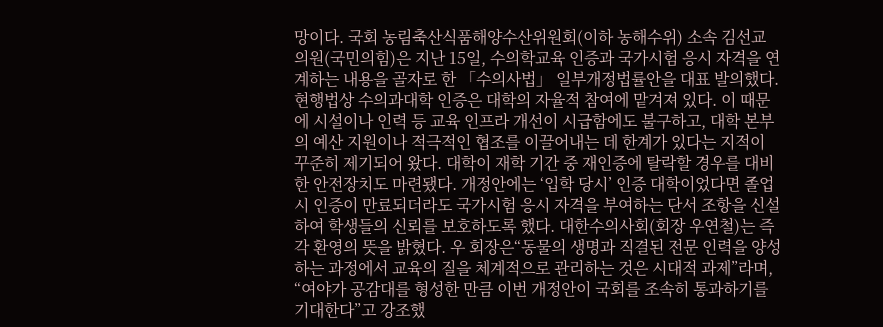망이다. 국회 농림축산식품해양수산위원회(이하 농해수위) 소속 김선교 의원(국민의힘)은 지난 15일, 수의학교육 인증과 국가시험 응시 자격을 연계하는 내용을 골자로 한 「수의사법」 일부개정법률안을 대표 발의했다. 현행법상 수의과대학 인증은 대학의 자율적 참여에 맡겨져 있다. 이 때문에 시설이나 인력 등 교육 인프라 개선이 시급함에도 불구하고, 대학 본부의 예산 지원이나 적극적인 협조를 이끌어내는 데 한계가 있다는 지적이 꾸준히 제기되어 왔다. 대학이 재학 기간 중 재인증에 탈락할 경우를 대비한 안전장치도 마련됐다. 개정안에는 ‘입학 당시’ 인증 대학이었다면 졸업 시 인증이 만료되더라도 국가시험 응시 자격을 부여하는 단서 조항을 신설하여 학생들의 신뢰를 보호하도록 했다. 대한수의사회(회장 우연철)는 즉각 환영의 뜻을 밝혔다. 우 회장은“동물의 생명과 직결된 전문 인력을 양성하는 과정에서 교육의 질을 체계적으로 관리하는 것은 시대적 과제”라며, “여야가 공감대를 형성한 만큼 이번 개정안이 국회를 조속히 통과하기를 기대한다”고 강조했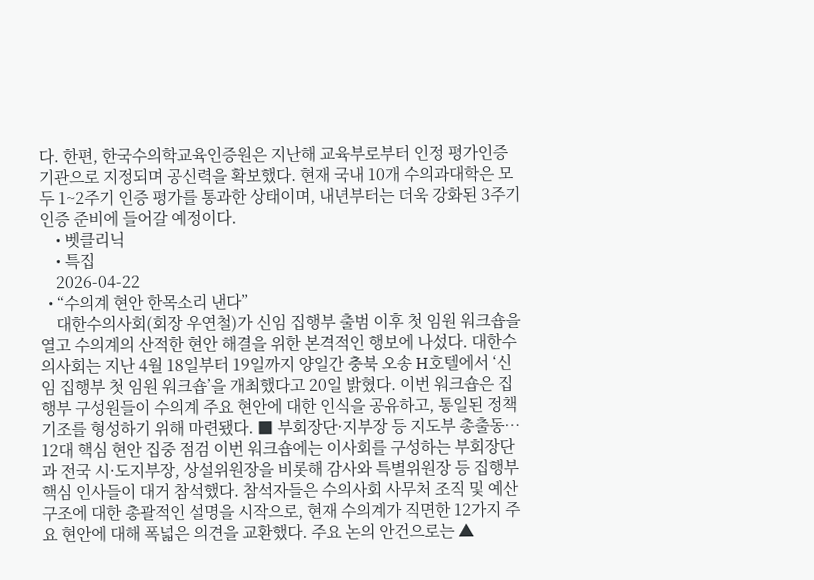다. 한편, 한국수의학교육인증원은 지난해 교육부로부터 인정 평가인증기관으로 지정되며 공신력을 확보했다. 현재 국내 10개 수의과대학은 모두 1~2주기 인증 평가를 통과한 상태이며, 내년부터는 더욱 강화된 3주기 인증 준비에 들어갈 예정이다.
    • 벳클리닉
    • 특집
    2026-04-22
  • “수의계 현안 한목소리 낸다”
    대한수의사회(회장 우연철)가 신임 집행부 출범 이후 첫 임원 워크숍을 열고 수의계의 산적한 현안 해결을 위한 본격적인 행보에 나섰다. 대한수의사회는 지난 4월 18일부터 19일까지 양일간 충북 오송 H호텔에서 ‘신임 집행부 첫 임원 워크숍’을 개최했다고 20일 밝혔다. 이번 워크숍은 집행부 구성원들이 수의계 주요 현안에 대한 인식을 공유하고, 통일된 정책 기조를 형성하기 위해 마련됐다. ■ 부회장단·지부장 등 지도부 총출동… 12대 핵심 현안 집중 점검 이번 워크숍에는 이사회를 구성하는 부회장단과 전국 시·도지부장, 상설위원장을 비롯해 감사와 특별위원장 등 집행부 핵심 인사들이 대거 참석했다. 참석자들은 수의사회 사무처 조직 및 예산 구조에 대한 총괄적인 설명을 시작으로, 현재 수의계가 직면한 12가지 주요 현안에 대해 폭넓은 의견을 교환했다. 주요 논의 안건으로는 ▲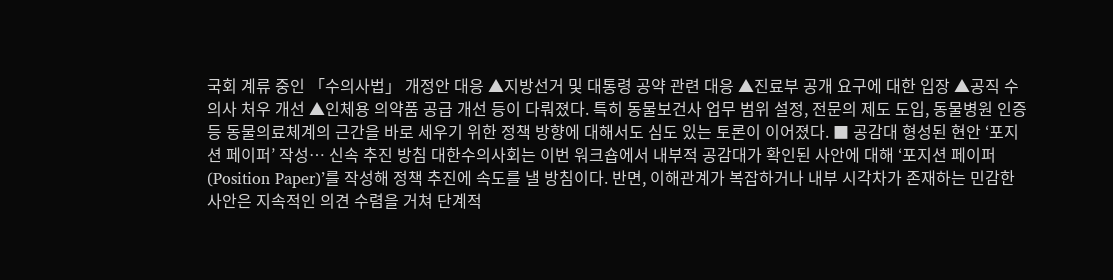국회 계류 중인 「수의사법」 개정안 대응 ▲지방선거 및 대통령 공약 관련 대응 ▲진료부 공개 요구에 대한 입장 ▲공직 수의사 처우 개선 ▲인체용 의약품 공급 개선 등이 다뤄졌다. 특히 동물보건사 업무 범위 설정, 전문의 제도 도입, 동물병원 인증 등 동물의료체계의 근간을 바로 세우기 위한 정책 방향에 대해서도 심도 있는 토론이 이어졌다. ■ 공감대 형성된 현안 ‘포지션 페이퍼’ 작성… 신속 추진 방침 대한수의사회는 이번 워크숍에서 내부적 공감대가 확인된 사안에 대해 ‘포지션 페이퍼(Position Paper)’를 작성해 정책 추진에 속도를 낼 방침이다. 반면, 이해관계가 복잡하거나 내부 시각차가 존재하는 민감한 사안은 지속적인 의견 수렴을 거쳐 단계적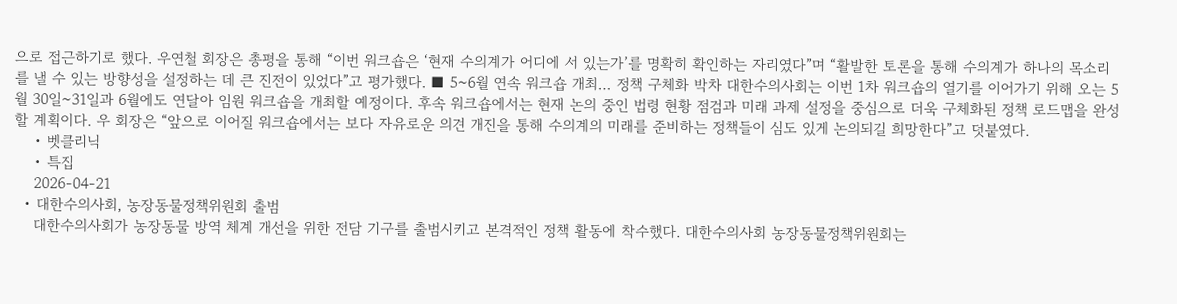으로 접근하기로 했다. 우연철 회장은 총평을 통해 “이번 워크숍은 ‘현재 수의계가 어디에 서 있는가’를 명확히 확인하는 자리였다”며 “활발한 토론을 통해 수의계가 하나의 목소리를 낼 수 있는 방향성을 설정하는 데 큰 진전이 있었다”고 평가했다. ■ 5~6월 연속 워크숍 개최… 정책 구체화 박차 대한수의사회는 이번 1차 워크숍의 열기를 이어가기 위해 오는 5월 30일~31일과 6월에도 연달아 임원 워크숍을 개최할 예정이다. 후속 워크숍에서는 현재 논의 중인 법령 현황 점검과 미래 과제 설정을 중심으로 더욱 구체화된 정책 로드맵을 완성할 계획이다. 우 회장은 “앞으로 이어질 워크숍에서는 보다 자유로운 의견 개진을 통해 수의계의 미래를 준비하는 정책들이 심도 있게 논의되길 희망한다”고 덧붙였다.
    • 벳클리닉
    • 특집
    2026-04-21
  • 대한수의사회, 농장동물정책위원회 출범
    대한수의사회가 농장동물 방역 체계 개선을 위한 전담 기구를 출범시키고 본격적인 정책 활동에 착수했다. 대한수의사회 농장동물정책위원회는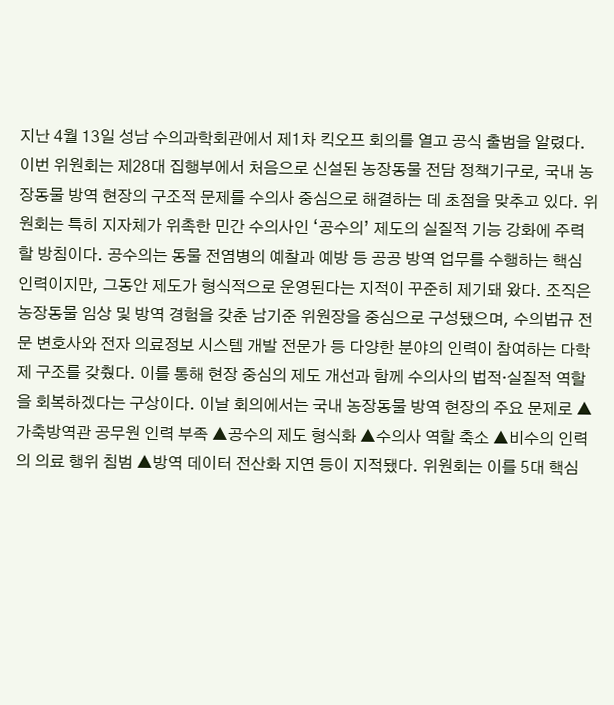지난 4월 13일 성남 수의과학회관에서 제1차 킥오프 회의를 열고 공식 출범을 알렸다. 이번 위원회는 제28대 집행부에서 처음으로 신설된 농장동물 전담 정책기구로, 국내 농장동물 방역 현장의 구조적 문제를 수의사 중심으로 해결하는 데 초점을 맞추고 있다. 위원회는 특히 지자체가 위촉한 민간 수의사인 ‘공수의’ 제도의 실질적 기능 강화에 주력할 방침이다. 공수의는 동물 전염병의 예찰과 예방 등 공공 방역 업무를 수행하는 핵심 인력이지만, 그동안 제도가 형식적으로 운영된다는 지적이 꾸준히 제기돼 왔다. 조직은 농장동물 임상 및 방역 경험을 갖춘 남기준 위원장을 중심으로 구성됐으며, 수의법규 전문 변호사와 전자 의료정보 시스템 개발 전문가 등 다양한 분야의 인력이 참여하는 다학제 구조를 갖췄다. 이를 통해 현장 중심의 제도 개선과 함께 수의사의 법적·실질적 역할을 회복하겠다는 구상이다. 이날 회의에서는 국내 농장동물 방역 현장의 주요 문제로 ▲가축방역관 공무원 인력 부족 ▲공수의 제도 형식화 ▲수의사 역할 축소 ▲비수의 인력의 의료 행위 침범 ▲방역 데이터 전산화 지연 등이 지적됐다. 위원회는 이를 5대 핵심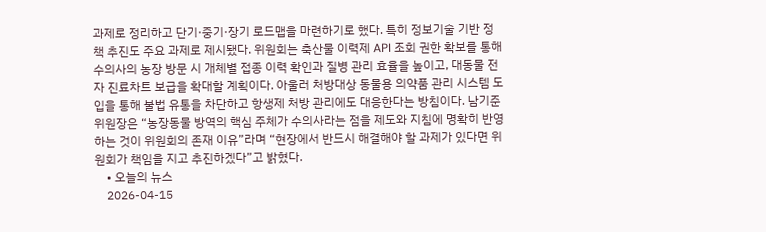과제로 정리하고 단기·중기·장기 로드맵을 마련하기로 했다. 특히 정보기술 기반 정책 추진도 주요 과제로 제시됐다. 위원회는 축산물 이력제 API 조회 권한 확보를 통해 수의사의 농장 방문 시 개체별 접종 이력 확인과 질병 관리 효율을 높이고, 대동물 전자 진료차트 보급을 확대할 계획이다. 아울러 처방대상 동물용 의약품 관리 시스템 도입을 통해 불법 유통을 차단하고 항생제 처방 관리에도 대응한다는 방침이다. 남기준 위원장은 “농장동물 방역의 핵심 주체가 수의사라는 점을 제도와 지침에 명확히 반영하는 것이 위원회의 존재 이유”라며 “현장에서 반드시 해결해야 할 과제가 있다면 위원회가 책임을 지고 추진하겠다”고 밝혔다.
    • 오늘의 뉴스
    2026-04-15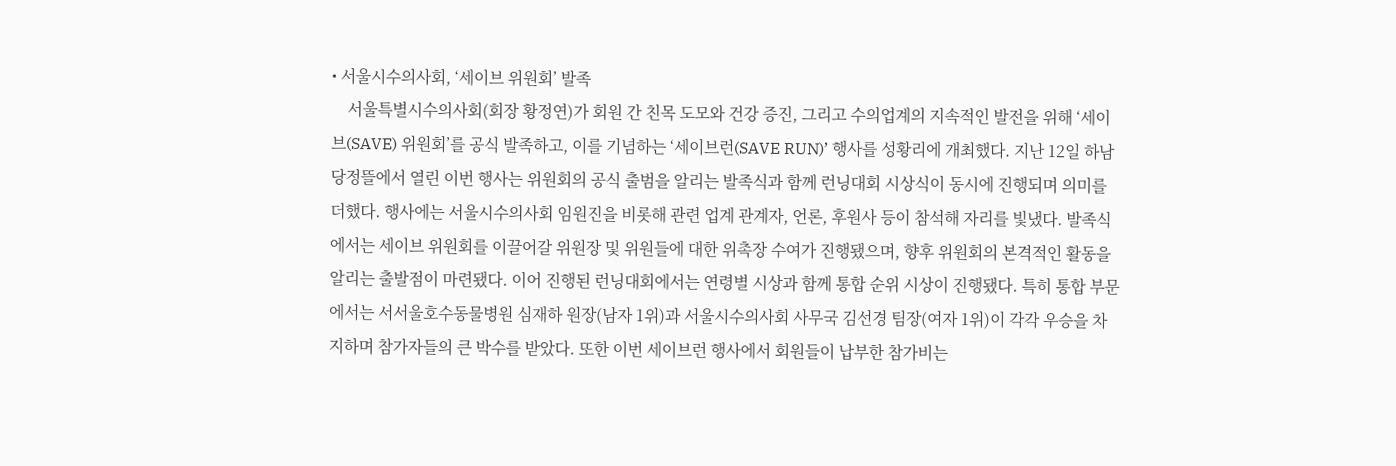• 서울시수의사회, ‘세이브 위원회’ 발족
    서울특별시수의사회(회장 황정연)가 회원 간 친목 도모와 건강 증진, 그리고 수의업계의 지속적인 발전을 위해 ‘세이브(SAVE) 위원회’를 공식 발족하고, 이를 기념하는 ‘세이브런(SAVE RUN)’ 행사를 성황리에 개최했다. 지난 12일 하남 당정뜰에서 열린 이번 행사는 위원회의 공식 출범을 알리는 발족식과 함께 런닝대회 시상식이 동시에 진행되며 의미를 더했다. 행사에는 서울시수의사회 임원진을 비롯해 관련 업계 관계자, 언론, 후원사 등이 참석해 자리를 빛냈다. 발족식에서는 세이브 위원회를 이끌어갈 위원장 및 위원들에 대한 위촉장 수여가 진행됐으며, 향후 위원회의 본격적인 활동을 알리는 출발점이 마련됐다. 이어 진행된 런닝대회에서는 연령별 시상과 함께 통합 순위 시상이 진행됐다. 특히 통합 부문에서는 서서울호수동물병원 심재하 원장(남자 1위)과 서울시수의사회 사무국 김선경 팀장(여자 1위)이 각각 우승을 차지하며 참가자들의 큰 박수를 받았다. 또한 이번 세이브런 행사에서 회원들이 납부한 참가비는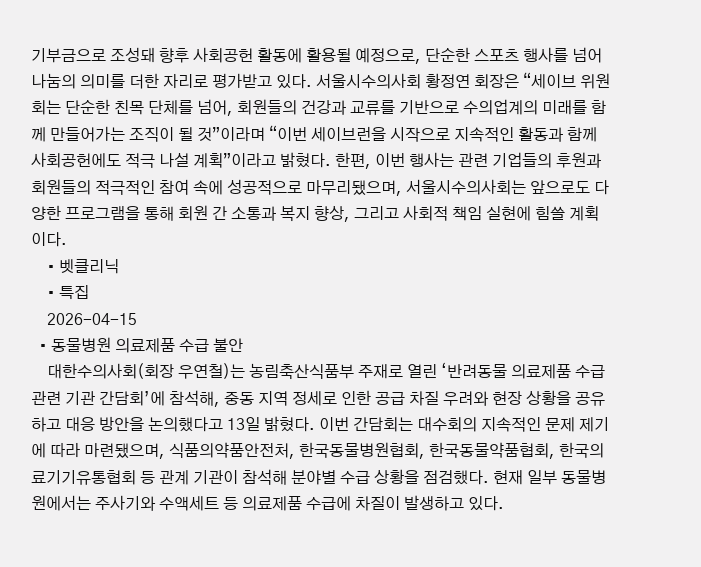기부금으로 조성돼 향후 사회공헌 활동에 활용될 예정으로, 단순한 스포츠 행사를 넘어 나눔의 의미를 더한 자리로 평가받고 있다. 서울시수의사회 황정연 회장은 “세이브 위원회는 단순한 친목 단체를 넘어, 회원들의 건강과 교류를 기반으로 수의업계의 미래를 함께 만들어가는 조직이 될 것”이라며 “이번 세이브런을 시작으로 지속적인 활동과 함께 사회공헌에도 적극 나설 계획”이라고 밝혔다. 한편, 이번 행사는 관련 기업들의 후원과 회원들의 적극적인 참여 속에 성공적으로 마무리됐으며, 서울시수의사회는 앞으로도 다양한 프로그램을 통해 회원 간 소통과 복지 향상, 그리고 사회적 책임 실현에 힘쓸 계획이다.
    • 벳클리닉
    • 특집
    2026-04-15
  • 동물병원 의료제품 수급 불안
    대한수의사회(회장 우연철)는 농림축산식품부 주재로 열린 ‘반려동물 의료제품 수급 관련 기관 간담회’에 참석해, 중동 지역 정세로 인한 공급 차질 우려와 현장 상황을 공유하고 대응 방안을 논의했다고 13일 밝혔다. 이번 간담회는 대수회의 지속적인 문제 제기에 따라 마련됐으며, 식품의약품안전처, 한국동물병원협회, 한국동물약품협회, 한국의료기기유통협회 등 관계 기관이 참석해 분야별 수급 상황을 점검했다. 현재 일부 동물병원에서는 주사기와 수액세트 등 의료제품 수급에 차질이 발생하고 있다.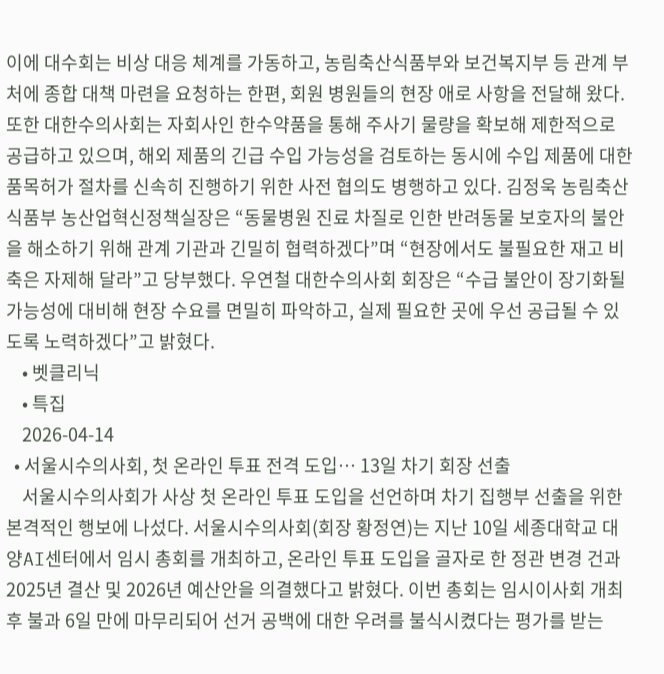이에 대수회는 비상 대응 체계를 가동하고, 농림축산식품부와 보건복지부 등 관계 부처에 종합 대책 마련을 요청하는 한편, 회원 병원들의 현장 애로 사항을 전달해 왔다. 또한 대한수의사회는 자회사인 한수약품을 통해 주사기 물량을 확보해 제한적으로 공급하고 있으며, 해외 제품의 긴급 수입 가능성을 검토하는 동시에 수입 제품에 대한 품목허가 절차를 신속히 진행하기 위한 사전 협의도 병행하고 있다. 김정욱 농림축산식품부 농산업혁신정책실장은 “동물병원 진료 차질로 인한 반려동물 보호자의 불안을 해소하기 위해 관계 기관과 긴밀히 협력하겠다”며 “현장에서도 불필요한 재고 비축은 자제해 달라”고 당부했다. 우연철 대한수의사회 회장은 “수급 불안이 장기화될 가능성에 대비해 현장 수요를 면밀히 파악하고, 실제 필요한 곳에 우선 공급될 수 있도록 노력하겠다”고 밝혔다.
    • 벳클리닉
    • 특집
    2026-04-14
  • 서울시수의사회, 첫 온라인 투표 전격 도입… 13일 차기 회장 선출
    서울시수의사회가 사상 첫 온라인 투표 도입을 선언하며 차기 집행부 선출을 위한 본격적인 행보에 나섰다. 서울시수의사회(회장 황정연)는 지난 10일 세종대학교 대양AI센터에서 임시 총회를 개최하고, 온라인 투표 도입을 골자로 한 정관 변경 건과 2025년 결산 및 2026년 예산안을 의결했다고 밝혔다. 이번 총회는 임시이사회 개최 후 불과 6일 만에 마무리되어 선거 공백에 대한 우려를 불식시켰다는 평가를 받는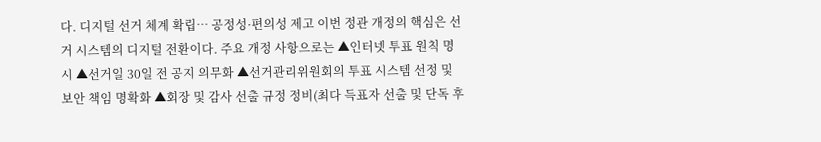다. 디지털 선거 체계 확립… 공정성·편의성 제고 이번 정관 개정의 핵심은 선거 시스템의 디지털 전환이다. 주요 개정 사항으로는 ▲인터넷 투표 원칙 명시 ▲선거일 30일 전 공지 의무화 ▲선거관리위원회의 투표 시스템 선정 및 보안 책임 명확화 ▲회장 및 감사 선출 규정 정비(최다 득표자 선출 및 단독 후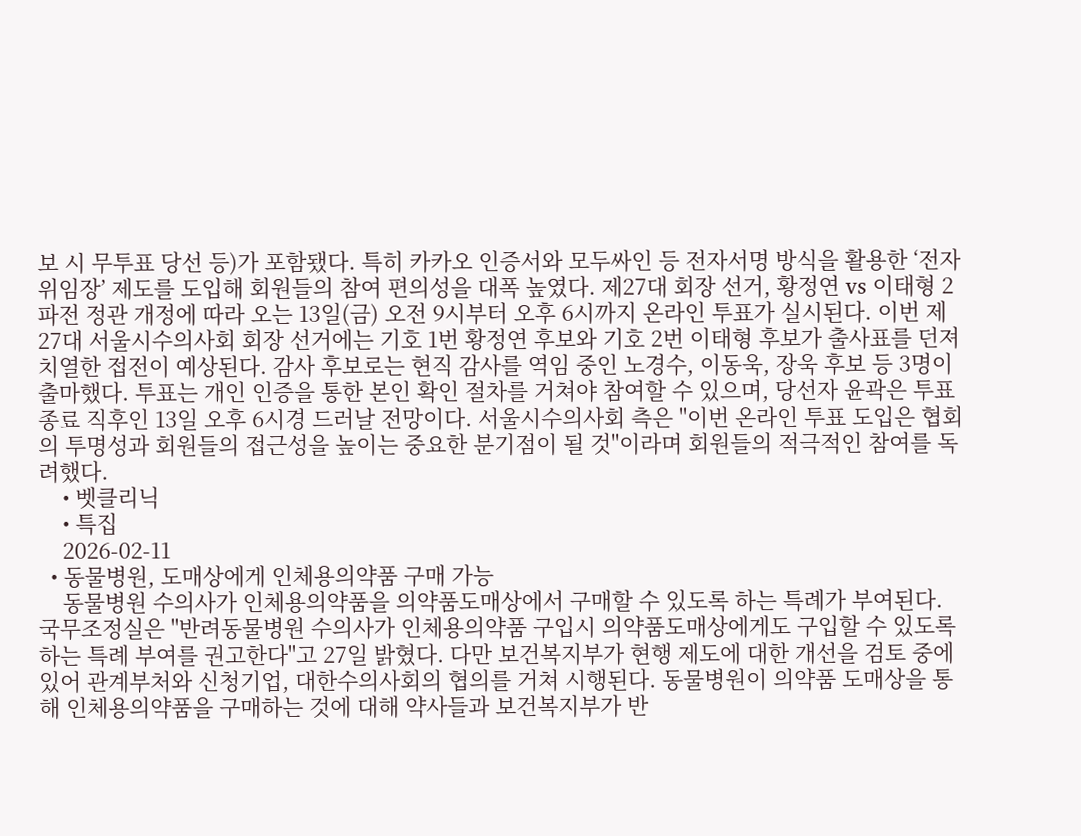보 시 무투표 당선 등)가 포함됐다. 특히 카카오 인증서와 모두싸인 등 전자서명 방식을 활용한 ‘전자 위임장’ 제도를 도입해 회원들의 참여 편의성을 대폭 높였다. 제27대 회장 선거, 황정연 vs 이태형 2파전 정관 개정에 따라 오는 13일(금) 오전 9시부터 오후 6시까지 온라인 투표가 실시된다. 이번 제27대 서울시수의사회 회장 선거에는 기호 1번 황정연 후보와 기호 2번 이태형 후보가 출사표를 던져 치열한 접전이 예상된다. 감사 후보로는 현직 감사를 역임 중인 노경수, 이동욱, 장욱 후보 등 3명이 출마했다. 투표는 개인 인증을 통한 본인 확인 절차를 거쳐야 참여할 수 있으며, 당선자 윤곽은 투표 종료 직후인 13일 오후 6시경 드러날 전망이다. 서울시수의사회 측은 "이번 온라인 투표 도입은 협회의 투명성과 회원들의 접근성을 높이는 중요한 분기점이 될 것"이라며 회원들의 적극적인 참여를 독려했다.
    • 벳클리닉
    • 특집
    2026-02-11
  • 동물병원, 도매상에게 인체용의약품 구매 가능
    동물병원 수의사가 인체용의약품을 의약품도매상에서 구매할 수 있도록 하는 특례가 부여된다. 국무조정실은 "반려동물병원 수의사가 인체용의약품 구입시 의약품도매상에게도 구입할 수 있도록 하는 특례 부여를 권고한다"고 27일 밝혔다. 다만 보건복지부가 현행 제도에 대한 개선을 검토 중에 있어 관계부처와 신청기업, 대한수의사회의 협의를 거쳐 시행된다. 동물병원이 의약품 도매상을 통해 인체용의약품을 구매하는 것에 대해 약사들과 보건복지부가 반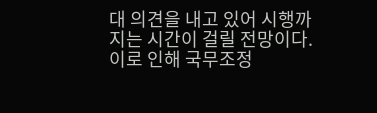대 의견을 내고 있어 시행까지는 시간이 걸릴 전망이다. 이로 인해 국무조정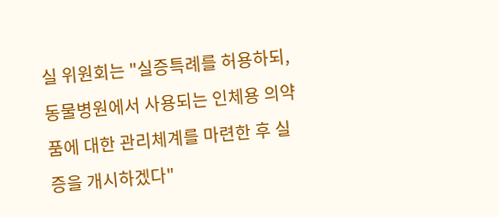실 위원회는 "실증특례를 허용하되, 동물병원에서 사용되는 인체용 의약품에 대한 관리체계를 마련한 후 실증을 개시하겠다"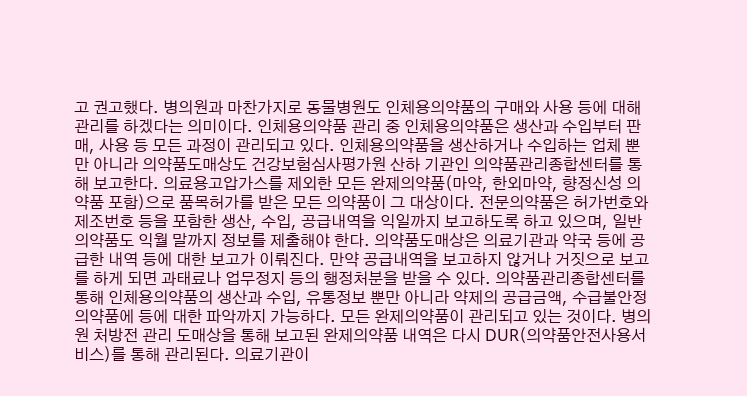고 권고했다. 병의원과 마찬가지로 동물병원도 인체용의약품의 구매와 사용 등에 대해 관리를 하겠다는 의미이다. 인체용의약품 관리 중 인체용의약품은 생산과 수입부터 판매, 사용 등 모든 과정이 관리되고 있다. 인체용의약품을 생산하거나 수입하는 업체 뿐만 아니라 의약품도매상도 건강보험심사평가원 산하 기관인 의약품관리종합센터를 통해 보고한다. 의료용고압가스를 제외한 모든 완제의약품(마약, 한외마약, 향정신성 의약품 포함)으로 품목허가를 받은 모든 의약품이 그 대상이다. 전문의약품은 허가번호와 제조번호 등을 포함한 생산, 수입, 공급내역을 익일까지 보고하도록 하고 있으며, 일반의약품도 익월 말까지 정보를 제출해야 한다. 의약품도매상은 의료기관과 약국 등에 공급한 내역 등에 대한 보고가 이뤄진다. 만약 공급내역을 보고하지 않거나 거짓으로 보고를 하게 되면 과태료나 업무정지 등의 행정처분을 받을 수 있다. 의약품관리종합센터를 통해 인체용의약품의 생산과 수입, 유통정보 뿐만 아니라 약제의 공급금액, 수급불안정 의약품에 등에 대한 파악까지 가능하다. 모든 완제의약품이 관리되고 있는 것이다. 병의원 처방전 관리 도매상을 통해 보고된 완제의약품 내역은 다시 DUR(의약품안전사용서비스)를 통해 관리된다. 의료기관이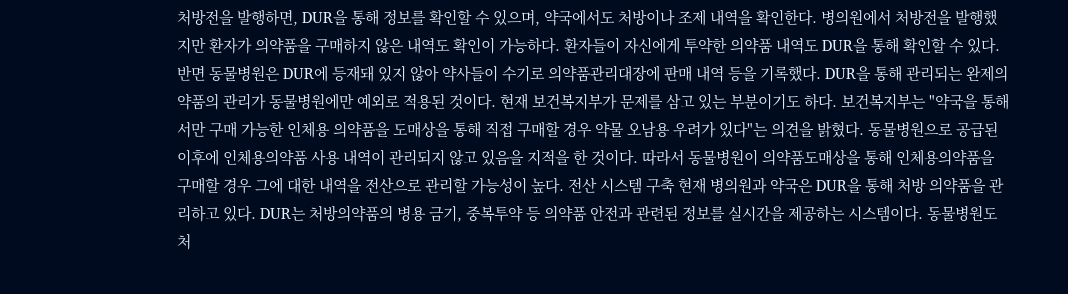처방전을 발행하면, DUR을 통해 정보를 확인할 수 있으며, 약국에서도 처방이나 조제 내역을 확인한다. 병의원에서 처방전을 발행했지만 환자가 의약품을 구매하지 않은 내역도 확인이 가능하다. 환자들이 자신에게 투약한 의약품 내역도 DUR을 통해 확인할 수 있다. 반면 동물병원은 DUR에 등재돼 있지 않아 약사들이 수기로 의약품관리대장에 판매 내역 등을 기록했다. DUR을 통해 관리되는 완제의약품의 관리가 동물병원에만 예외로 적용된 것이다. 현재 보건복지부가 문제를 삼고 있는 부분이기도 하다. 보건복지부는 "약국을 통해서만 구매 가능한 인체용 의약품을 도매상을 통해 직접 구매할 경우 약물 오남용 우려가 있다"는 의견을 밝혔다. 동물병원으로 공급된 이후에 인체용의약품 사용 내역이 관리되지 않고 있음을 지적을 한 것이다. 따라서 동물병원이 의약품도매상을 통해 인체용의약품을 구매할 경우 그에 대한 내역을 전산으로 관리할 가능성이 높다. 전산 시스템 구축 현재 병의원과 약국은 DUR을 통해 처방 의약품을 관리하고 있다. DUR는 처방의약품의 병용 금기, 중복투약 등 의약품 안전과 관련된 정보를 실시간을 제공하는 시스템이다. 동물병원도 처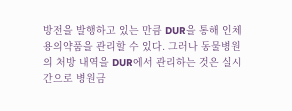방전을 발행하고 있는 만큼 DUR을 통해 인체용의약품을 관리할 수 있다. 그러나 동물병원의 처방 내역을 DUR에서 관리하는 것은 실시간으로 병원금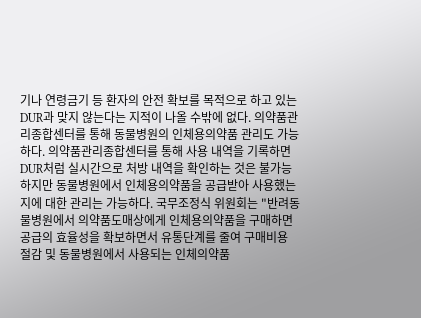기나 연령금기 등 환자의 안전 확보를 목적으로 하고 있는 DUR과 맞지 않는다는 지적이 나올 수밖에 없다. 의약품관리종합센터를 통해 동물병원의 인체용의약품 관리도 가능하다. 의약품관리종합센터를 통해 사용 내역을 기록하면 DUR처럼 실시간으로 처방 내역을 확인하는 것은 불가능하지만 동물병원에서 인체용의약품을 공급받아 사용했는지에 대한 관리는 가능하다. 국무조정식 위원회는 "반려동물병원에서 의약품도매상에게 인체용의약품을 구매하면 공급의 효율성을 확보하면서 유통단계를 줄여 구매비용 절감 및 동물병원에서 사용되는 인체의약품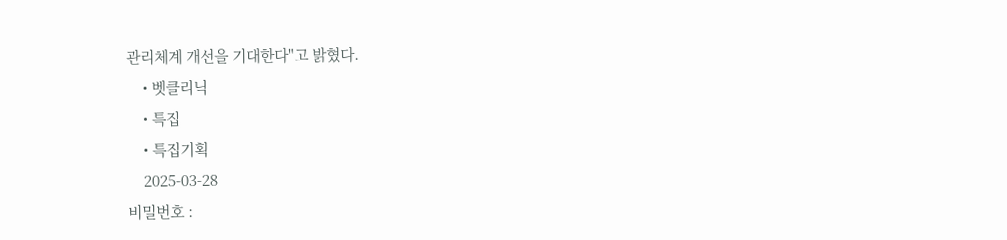관리체계 개선을 기대한다"고 밝혔다.
    • 벳클리닉
    • 특집
    • 특집기획
    2025-03-28
비밀번호 :